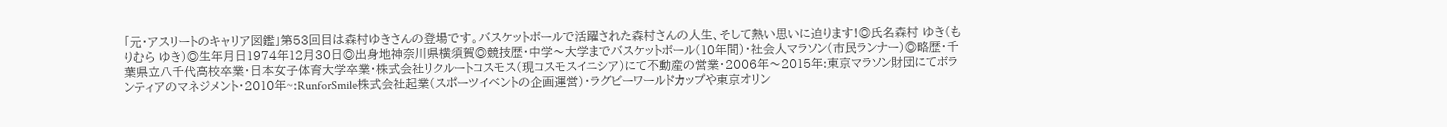「元・アスリートのキャリア図鑑」第53回目は森村ゆきさんの登場です。バスケットボールで活躍された森村さんの人生、そして熱い思いに迫ります!◎氏名森村 ゆき(もりむら ゆき)◎生年月日1974年12月30日◎出身地神奈川県横須賀◎競技歴・中学〜大学までバスケットボール(10年間)・社会人マラソン(市民ランナー)◎略歴・千葉県立八千代高校卒業・日本女子体育大学卒業・株式会社リクルートコスモス(現コスモスイニシア)にて不動産の営業・2006年〜2015年:東京マラソン財団にてボランティアのマネジメント・2010年~:RunforSmile株式会社起業(スポーツイベントの企画運営)・ラグビーワールドカップや東京オリン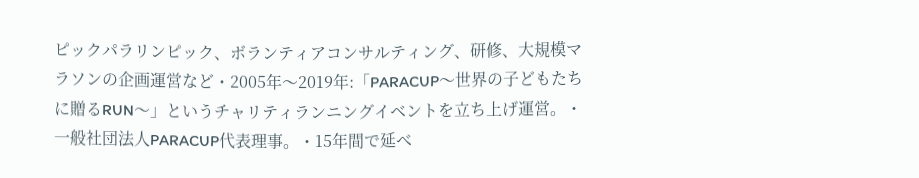ピックパラリンピック、ボランティアコンサルティング、研修、大規模マラソンの企画運営など・2005年〜2019年:「PARACUP〜世界の子どもたちに贈るRUN〜」というチャリティランニングイベントを立ち上げ運営。・一般社団法人PARACUP代表理事。・15年間で延べ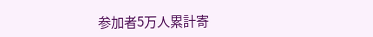参加者5万人累計寄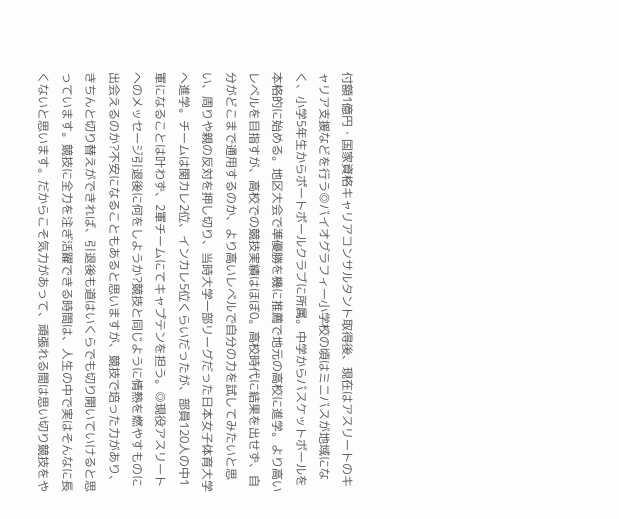付額1億円・国家資格キャリアコンサルタント取得後、現在はアスリートのキャリア支援などを行う◎バイオグラフィー小学校の頃はミニバスが地域になく、小学5年生からポートボールクラブに所属。中学からバスケットボールを本格的に始める。地区大会で準優勝を機に推薦で地元の高校に進学。より高いレベルを目指すが、高校での競技実績はほぼ0。高校時代に結果を出せず、自分がどこまで通用するのか、より高いレベルで自分の力を試してみたいと思い、周りや親の反対を押し切り、当時大学一部リーグだった日本女子体育大学へ進学。チームは関カレ2位、インカレ5位くらいだったが、部員120人の中1軍になることは叶わず、2軍チームにてキャプテンを担う。◎現役アスリートへのメッセージ引退後に何をしようか?競技と同じように情熱を燃やすものに出会えるのか?不安になることもあると思いますが、競技で培った力があり、きちんと切り替えができれば、引退後も道はいくらでも切り開いていけると思っています。競技に全力を注ぎ活躍できる時間は、人生の中で実はそんなに長くないと思います。だからこそ気力があって、頑張れる間は思い切り競技をや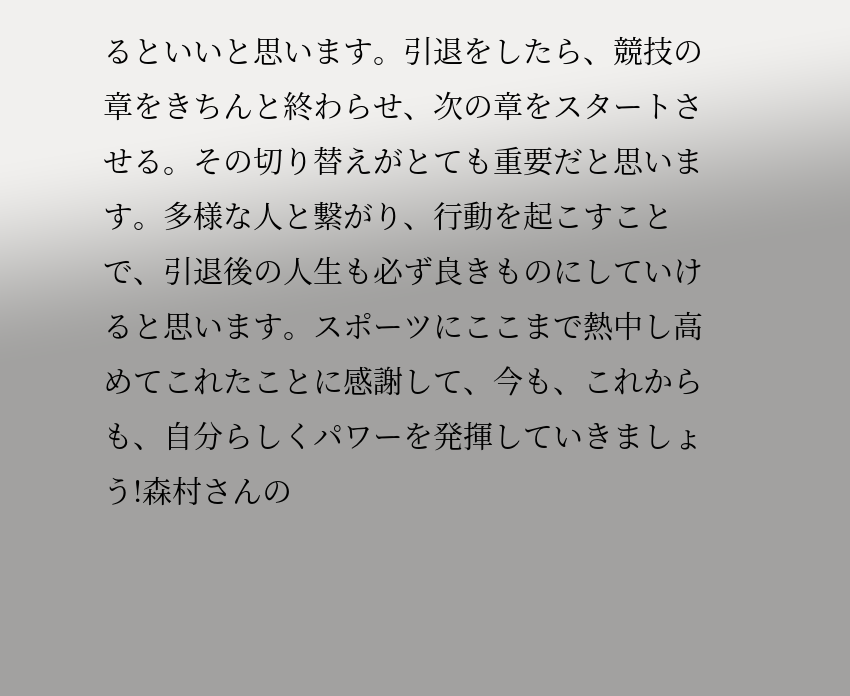るといいと思います。引退をしたら、競技の章をきちんと終わらせ、次の章をスタートさせる。その切り替えがとても重要だと思います。多様な人と繋がり、行動を起こすことで、引退後の人生も必ず良きものにしていけると思います。スポーツにここまで熱中し高めてこれたことに感謝して、今も、これからも、自分らしくパワーを発揮していきましょう!森村さんの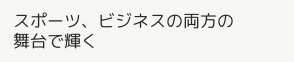スポーツ、ビジネスの両方の舞台で輝く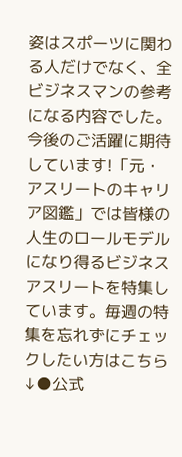姿はスポーツに関わる人だけでなく、全ビジネスマンの参考になる内容でした。今後のご活躍に期待しています!「元・アスリートのキャリア図鑑」では皆様の人生のロールモデルになり得るビジネスアスリートを特集しています。毎週の特集を忘れずにチェックしたい方はこちら↓●公式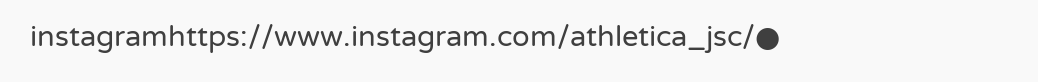instagramhttps://www.instagram.com/athletica_jsc/●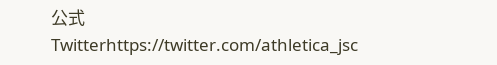公式Twitterhttps://twitter.com/athletica_jsc